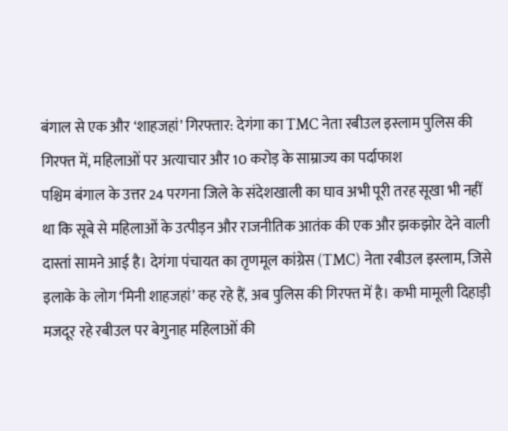बंगाल से एक और ‘शाहजहां’ गिरफ्तार: देगंगा का TMC नेता रबीउल इस्लाम पुलिस की गिरफ्त में, महिलाओं पर अत्याचार और 10 करोड़ के साम्राज्य का पर्दाफाश
पश्चिम बंगाल के उत्तर 24 परगना जिले के संदेशखाली का घाव अभी पूरी तरह सूखा भी नहीं था कि सूबे से महिलाओं के उत्पीड़न और राजनीतिक आतंक की एक और झकझोर देने वाली दास्तां सामने आई है। देगंगा पंचायत का तृणमूल कांग्रेस (TMC) नेता रबीउल इस्लाम, जिसे इलाके के लोग ‘मिनी शाहजहां’ कह रहे हैं, अब पुलिस की गिरफ्त में है। कभी मामूली दिहाड़ी मजदूर रहे रबीउल पर बेगुनाह महिलाओं की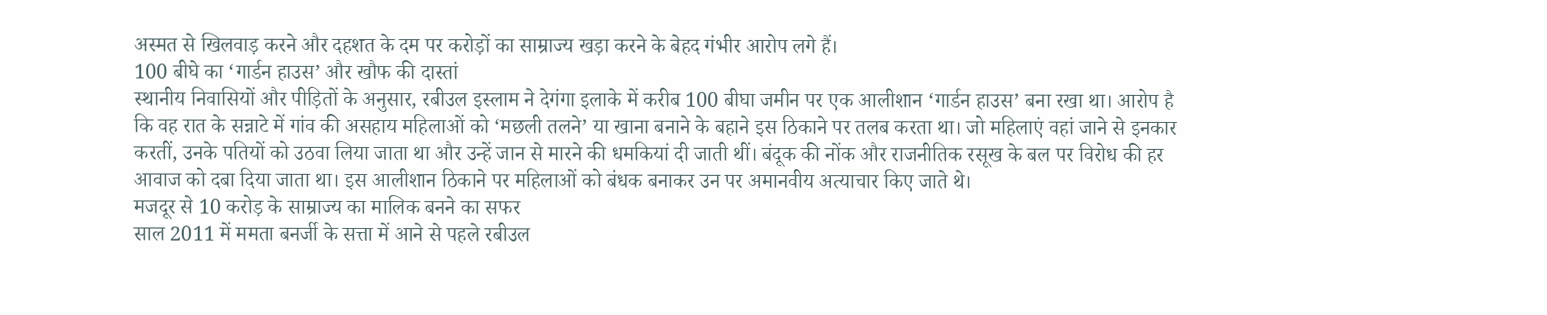अस्मत से खिलवाड़ करने और दहशत के दम पर करोड़ों का साम्राज्य खड़ा करने के बेहद गंभीर आरोप लगे हैं।
100 बीघे का ‘गार्डन हाउस’ और खौफ की दास्तां
स्थानीय निवासियों और पीड़ितों के अनुसार, रबीउल इस्लाम ने देगंगा इलाके में करीब 100 बीघा जमीन पर एक आलीशान ‘गार्डन हाउस’ बना रखा था। आरोप है कि वह रात के सन्नाटे में गांव की असहाय महिलाओं को ‘मछली तलने’ या खाना बनाने के बहाने इस ठिकाने पर तलब करता था। जो महिलाएं वहां जाने से इनकार करतीं, उनके पतियों को उठवा लिया जाता था और उन्हें जान से मारने की धमकियां दी जाती थीं। बंदूक की नोंक और राजनीतिक रसूख के बल पर विरोध की हर आवाज को दबा दिया जाता था। इस आलीशान ठिकाने पर महिलाओं को बंधक बनाकर उन पर अमानवीय अत्याचार किए जाते थे।
मजदूर से 10 करोड़ के साम्राज्य का मालिक बनने का सफर
साल 2011 में ममता बनर्जी के सत्ता में आने से पहले रबीउल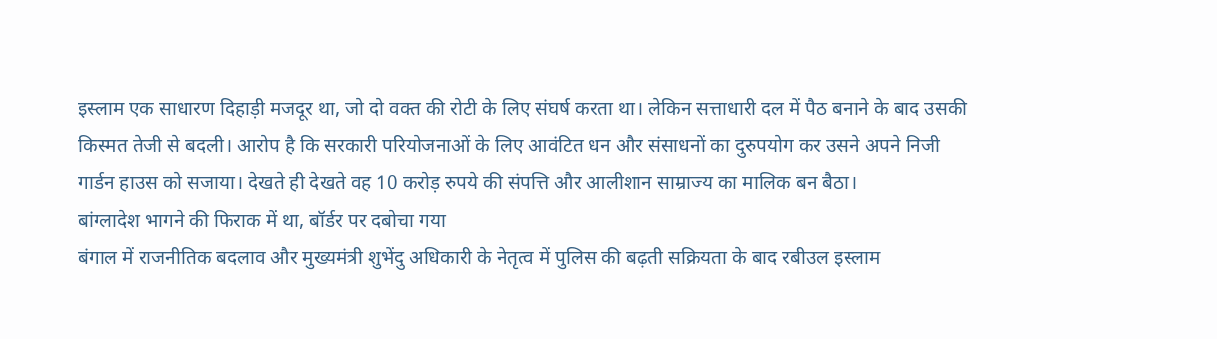इस्लाम एक साधारण दिहाड़ी मजदूर था, जो दो वक्त की रोटी के लिए संघर्ष करता था। लेकिन सत्ताधारी दल में पैठ बनाने के बाद उसकी किस्मत तेजी से बदली। आरोप है कि सरकारी परियोजनाओं के लिए आवंटित धन और संसाधनों का दुरुपयोग कर उसने अपने निजी गार्डन हाउस को सजाया। देखते ही देखते वह 10 करोड़ रुपये की संपत्ति और आलीशान साम्राज्य का मालिक बन बैठा।
बांग्लादेश भागने की फिराक में था, बॉर्डर पर दबोचा गया
बंगाल में राजनीतिक बदलाव और मुख्यमंत्री शुभेंदु अधिकारी के नेतृत्व में पुलिस की बढ़ती सक्रियता के बाद रबीउल इस्लाम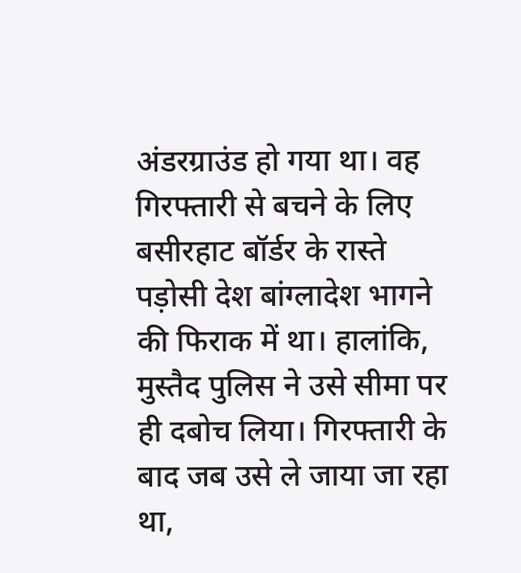अंडरग्राउंड हो गया था। वह गिरफ्तारी से बचने के लिए बसीरहाट बॉर्डर के रास्ते पड़ोसी देश बांग्लादेश भागने की फिराक में था। हालांकि, मुस्तैद पुलिस ने उसे सीमा पर ही दबोच लिया। गिरफ्तारी के बाद जब उसे ले जाया जा रहा था,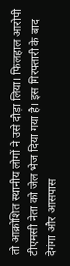तो आक्रोशित स्थानीय लोगों ने उसे दौड़ा लिया। फिलहाल आरोपी टीएमसी नेता को जेल भेज दिया गया है। इस गिरफ्तारी के बाद देगंगा और आसपास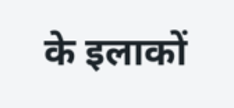के इलाकों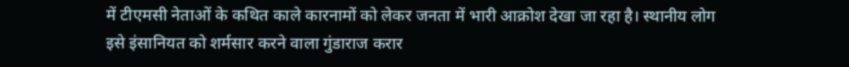में टीएमसी नेताओं के कथित काले कारनामों को लेकर जनता में भारी आक्रोश देखा जा रहा है। स्थानीय लोग इसे इंसानियत को शर्मसार करने वाला गुंडाराज करार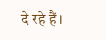दे रहे हैं।